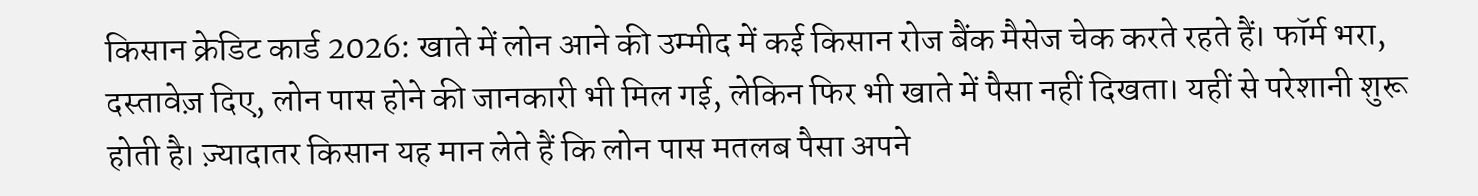किसान क्रेडिट कार्ड 2026: खाते में लोन आने की उम्मीद में कई किसान रोज बैंक मैसेज चेक करते रहते हैं। फॉर्म भरा, दस्तावेज़ दिए, लोन पास होने की जानकारी भी मिल गई, लेकिन फिर भी खाते में पैसा नहीं दिखता। यहीं से परेशानी शुरू होती है। ज़्यादातर किसान यह मान लेते हैं कि लोन पास मतलब पैसा अपने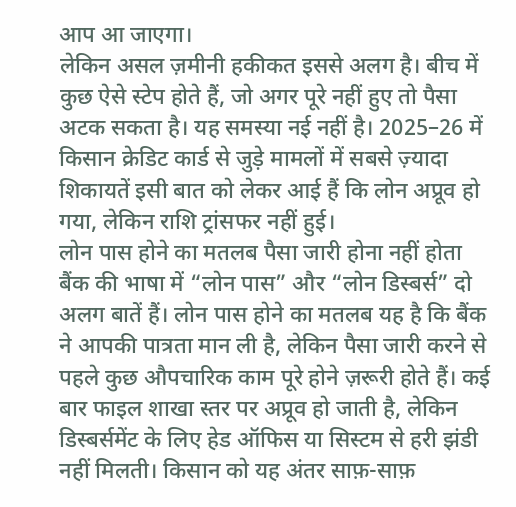आप आ जाएगा।
लेकिन असल ज़मीनी हकीकत इससे अलग है। बीच में कुछ ऐसे स्टेप होते हैं, जो अगर पूरे नहीं हुए तो पैसा अटक सकता है। यह समस्या नई नहीं है। 2025–26 में किसान क्रेडिट कार्ड से जुड़े मामलों में सबसे ज़्यादा शिकायतें इसी बात को लेकर आई हैं कि लोन अप्रूव हो गया, लेकिन राशि ट्रांसफर नहीं हुई।
लोन पास होने का मतलब पैसा जारी होना नहीं होता
बैंक की भाषा में “लोन पास” और “लोन डिस्बर्स” दो अलग बातें हैं। लोन पास होने का मतलब यह है कि बैंक ने आपकी पात्रता मान ली है, लेकिन पैसा जारी करने से पहले कुछ औपचारिक काम पूरे होने ज़रूरी होते हैं। कई बार फाइल शाखा स्तर पर अप्रूव हो जाती है, लेकिन डिस्बर्समेंट के लिए हेड ऑफिस या सिस्टम से हरी झंडी नहीं मिलती। किसान को यह अंतर साफ़-साफ़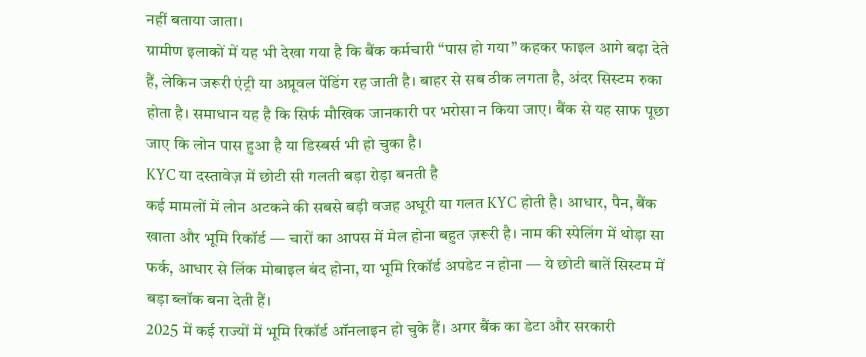नहीं बताया जाता।
ग्रामीण इलाकों में यह भी देखा गया है कि बैंक कर्मचारी “पास हो गया” कहकर फाइल आगे बढ़ा देते हैं, लेकिन जरूरी एंट्री या अप्रूवल पेंडिंग रह जाती है। बाहर से सब ठीक लगता है, अंदर सिस्टम रुका होता है। समाधान यह है कि सिर्फ मौखिक जानकारी पर भरोसा न किया जाए। बैंक से यह साफ पूछा जाए कि लोन पास हुआ है या डिस्बर्स भी हो चुका है।
KYC या दस्तावेज़ में छोटी सी गलती बड़ा रोड़ा बनती है
कई मामलों में लोन अटकने की सबसे बड़ी वजह अधूरी या गलत KYC होती है। आधार, पैन, बैंक खाता और भूमि रिकॉर्ड — चारों का आपस में मेल होना बहुत ज़रूरी है। नाम की स्पेलिंग में थोड़ा सा फर्क, आधार से लिंक मोबाइल बंद होना, या भूमि रिकॉर्ड अपडेट न होना — ये छोटी बातें सिस्टम में बड़ा ब्लॉक बना देती हैं।
2025 में कई राज्यों में भूमि रिकॉर्ड ऑनलाइन हो चुके हैं। अगर बैंक का डेटा और सरकारी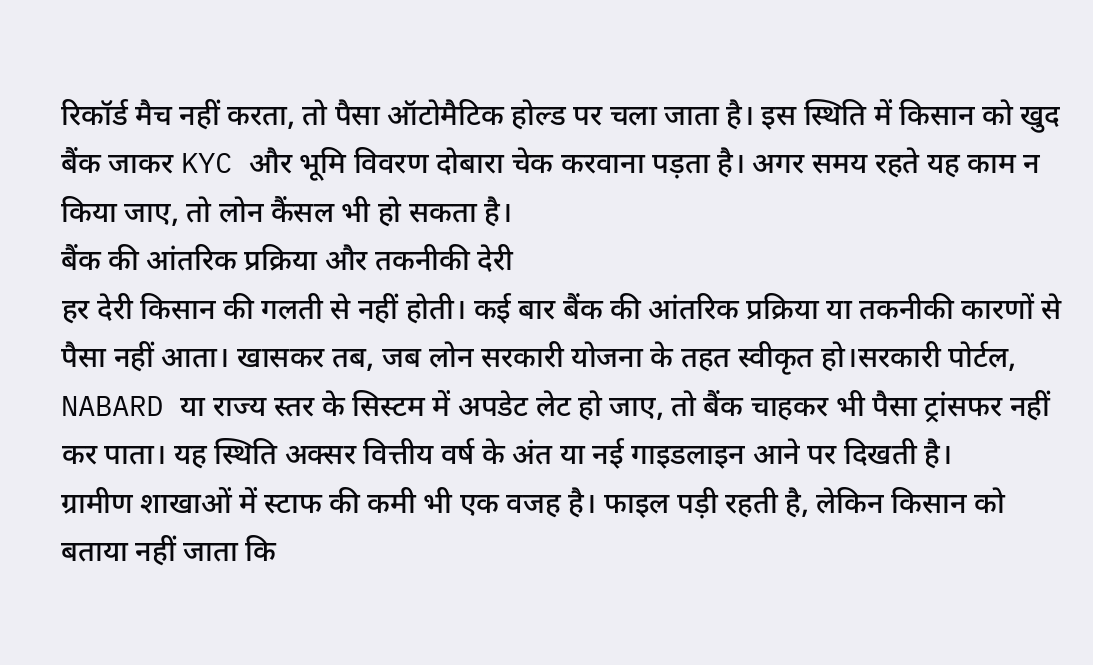रिकॉर्ड मैच नहीं करता, तो पैसा ऑटोमैटिक होल्ड पर चला जाता है। इस स्थिति में किसान को खुद बैंक जाकर KYC और भूमि विवरण दोबारा चेक करवाना पड़ता है। अगर समय रहते यह काम न किया जाए, तो लोन कैंसल भी हो सकता है।
बैंक की आंतरिक प्रक्रिया और तकनीकी देरी
हर देरी किसान की गलती से नहीं होती। कई बार बैंक की आंतरिक प्रक्रिया या तकनीकी कारणों से पैसा नहीं आता। खासकर तब, जब लोन सरकारी योजना के तहत स्वीकृत हो।सरकारी पोर्टल, NABARD या राज्य स्तर के सिस्टम में अपडेट लेट हो जाए, तो बैंक चाहकर भी पैसा ट्रांसफर नहीं कर पाता। यह स्थिति अक्सर वित्तीय वर्ष के अंत या नई गाइडलाइन आने पर दिखती है।
ग्रामीण शाखाओं में स्टाफ की कमी भी एक वजह है। फाइल पड़ी रहती है, लेकिन किसान को बताया नहीं जाता कि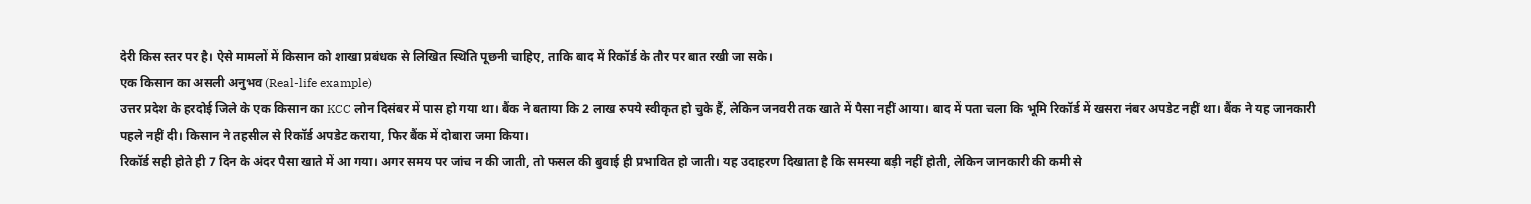देरी किस स्तर पर है। ऐसे मामलों में किसान को शाखा प्रबंधक से लिखित स्थिति पूछनी चाहिए, ताकि बाद में रिकॉर्ड के तौर पर बात रखी जा सके।
एक किसान का असली अनुभव (Real-life example)
उत्तर प्रदेश के हरदोई जिले के एक किसान का KCC लोन दिसंबर में पास हो गया था। बैंक ने बताया कि 2 लाख रुपये स्वीकृत हो चुके हैं, लेकिन जनवरी तक खाते में पैसा नहीं आया। बाद में पता चला कि भूमि रिकॉर्ड में खसरा नंबर अपडेट नहीं था। बैंक ने यह जानकारी पहले नहीं दी। किसान ने तहसील से रिकॉर्ड अपडेट कराया, फिर बैंक में दोबारा जमा किया।
रिकॉर्ड सही होते ही 7 दिन के अंदर पैसा खाते में आ गया। अगर समय पर जांच न की जाती, तो फसल की बुवाई ही प्रभावित हो जाती। यह उदाहरण दिखाता है कि समस्या बड़ी नहीं होती, लेकिन जानकारी की कमी से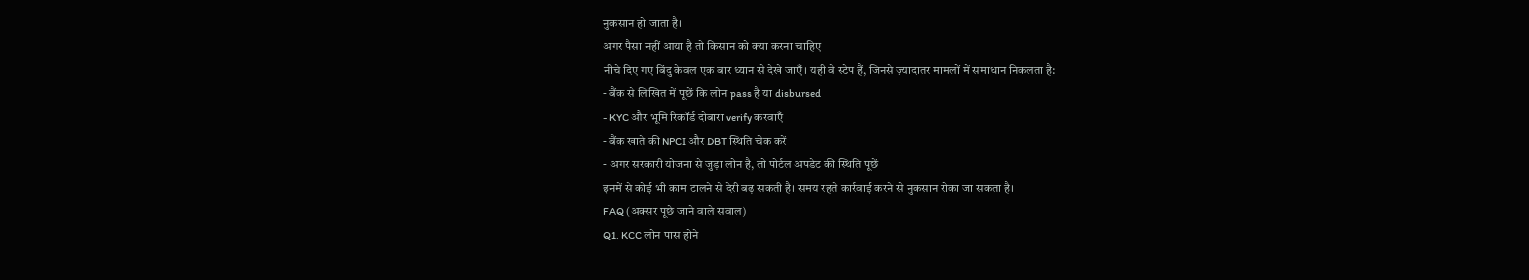नुकसान हो जाता है।
अगर पैसा नहीं आया है तो किसान को क्या करना चाहिए
नीचे दिए गए बिंदु केवल एक बार ध्यान से देखे जाएँ। यही वे स्टेप हैं, जिनसे ज़्यादातर मामलों में समाधान निकलता है:
- बैंक से लिखित में पूछें कि लोन pass है या disbursed
- KYC और भूमि रिकॉर्ड दोबारा verify करवाएँ
- बैंक खाते की NPCI और DBT स्थिति चेक करें
- अगर सरकारी योजना से जुड़ा लोन है, तो पोर्टल अपडेट की स्थिति पूछें
इनमें से कोई भी काम टालने से देरी बढ़ सकती है। समय रहते कार्रवाई करने से नुकसान रोका जा सकता है।
FAQ (अक्सर पूछे जाने वाले सवाल)
Q1. KCC लोन पास होने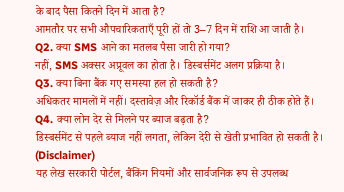के बाद पैसा कितने दिन में आता है?
आमतौर पर सभी औपचारिकताएँ पूरी हों तो 3–7 दिन में राशि आ जाती है।
Q2. क्या SMS आने का मतलब पैसा जारी हो गया?
नहीं, SMS अक्सर अप्रूवल का होता है। डिस्बर्समेंट अलग प्रक्रिया है।
Q3. क्या बिना बैंक गए समस्या हल हो सकती है?
अधिकतर मामलों में नहीं। दस्तावेज़ और रिकॉर्ड बैंक में जाकर ही ठीक होते हैं।
Q4. क्या लोन देर से मिलने पर ब्याज बढ़ता है?
डिस्बर्समेंट से पहले ब्याज नहीं लगता, लेकिन देरी से खेती प्रभावित हो सकती है।
(Disclaimer)
यह लेख सरकारी पोर्टल, बैंकिंग नियमों और सार्वजनिक रूप से उपलब्ध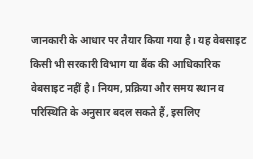जानकारी के आधार पर तैयार किया गया है। यह वेबसाइट किसी भी सरकारी विभाग या बैंक की आधिकारिक वेबसाइट नहीं है। नियम, प्रक्रिया और समय स्थान व परिस्थिति के अनुसार बदल सकते हैं, इसलिए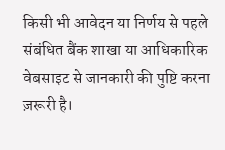किसी भी आवेदन या निर्णय से पहले संबंधित बैंक शाखा या आधिकारिक वेबसाइट से जानकारी की पुष्टि करना ज़रूरी है।